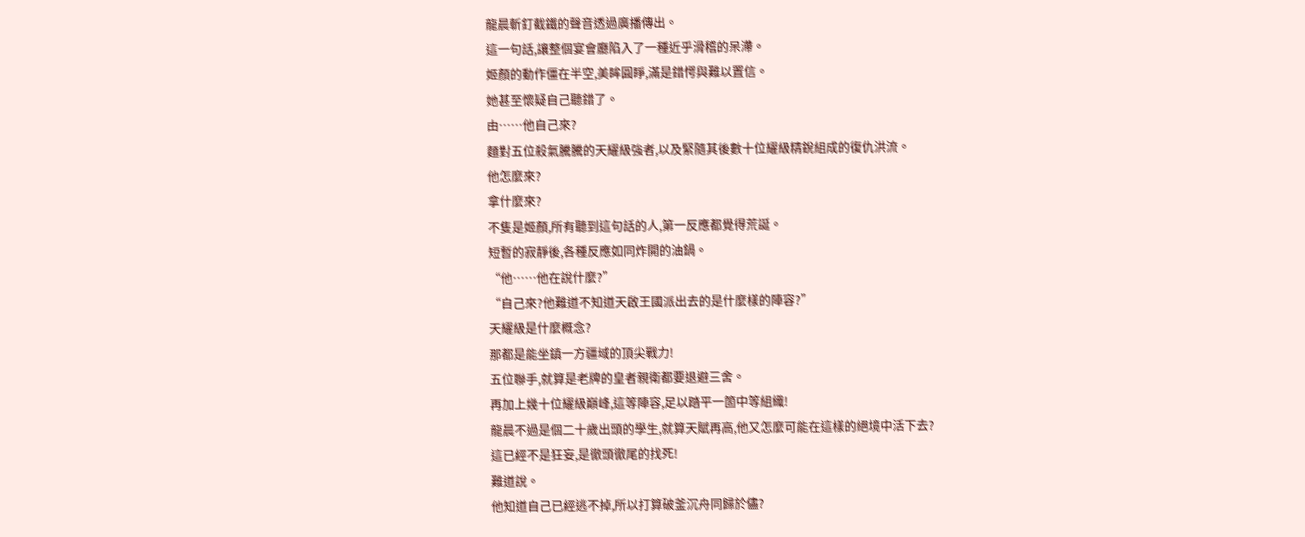龍晨斬釘截鐵的聲音透過廣播傳出。
這一句話,讓整個宴會廳陷入了一種近乎滑稽的呆滯。
姬顏的動作僵在半空,美眸圓睜,滿是錯愕與難以置信。
她甚至懷疑自己聽錯了。
由……他自己來?
麵對五位殺氣騰騰的天耀級強者,以及緊隨其後數十位耀級精銳組成的復仇洪流。
他怎麼來?
拿什麼來?
不隻是姬顏,所有聽到這句話的人,第一反應都覺得荒誕。
短暫的寂靜後,各種反應如同炸開的油鍋。
“他……他在說什麼?”
“自己來?他難道不知道天啟王國派出去的是什麼樣的陣容?”
天耀級是什麼概念?
那都是能坐鎮一方疆域的頂尖戰力!
五位聯手,就算是老牌的皇者親衛都要退避三舍。
再加上幾十位耀級巔峰,這等陣容,足以踏平一箇中等組織!
龍晨不過是個二十歲出頭的學生,就算天賦再高,他又怎麼可能在這樣的絕境中活下去?
這已經不是狂妄,是徹頭徹尾的找死!
難道說。
他知道自己已經逃不掉,所以打算破釜沉舟同歸於儘?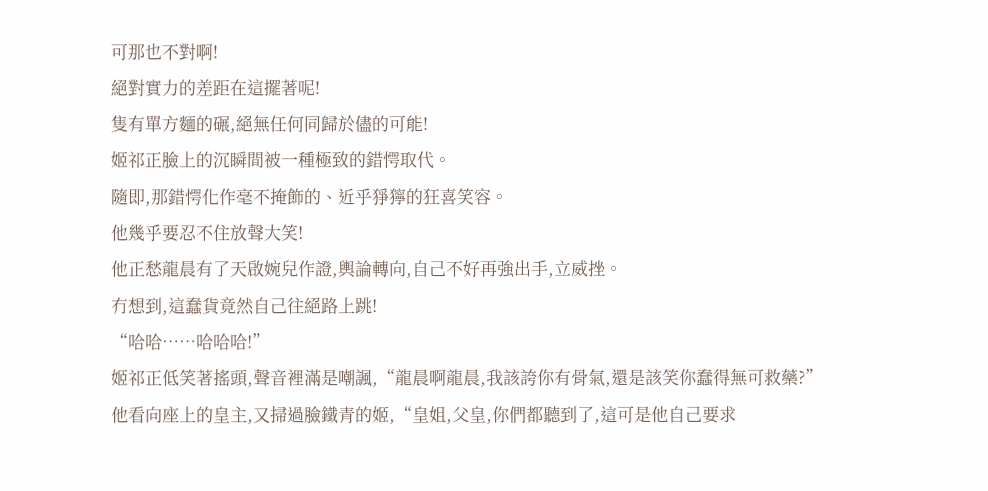可那也不對啊!
絕對實力的差距在這擺著呢!
隻有單方麵的碾,絕無任何同歸於儘的可能!
姬祁正臉上的沉瞬間被一種極致的錯愕取代。
隨即,那錯愕化作毫不掩飾的、近乎猙獰的狂喜笑容。
他幾乎要忍不住放聲大笑!
他正愁龍晨有了天啟婉兒作證,輿論轉向,自己不好再強出手,立威挫。
冇想到,這蠢貨竟然自己往絕路上跳!
“哈哈……哈哈哈!”
姬祁正低笑著搖頭,聲音裡滿是嘲諷,“龍晨啊龍晨,我該誇你有骨氣,還是該笑你蠢得無可救藥?”
他看向座上的皇主,又掃過臉鐵青的姬,“皇姐,父皇,你們都聽到了,這可是他自己要求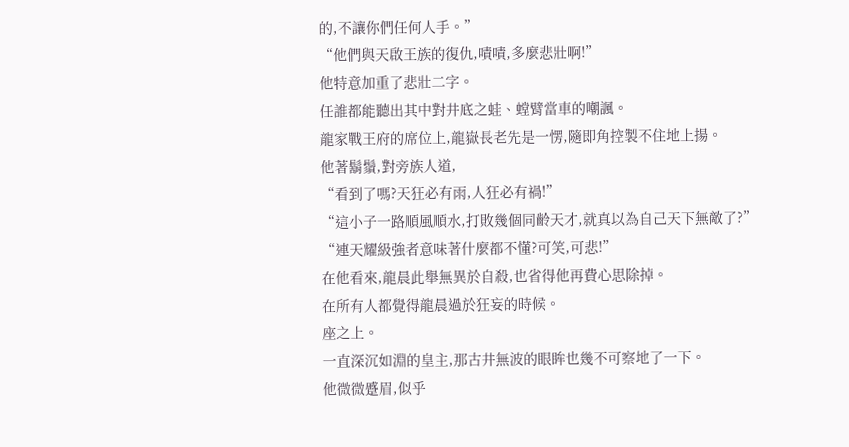的,不讓你們任何人手。”
“他們與天啟王族的復仇,嘖嘖,多麼悲壯啊!”
他特意加重了悲壯二字。
任誰都能聽出其中對井底之蛙、螳臂當車的嘲諷。
龍家戰王府的席位上,龍嶽長老先是一愣,隨即角控製不住地上揚。
他著鬍鬚,對旁族人道,
“看到了嗎?天狂必有雨,人狂必有禍!”
“這小子一路順風順水,打敗幾個同齡天才,就真以為自己天下無敵了?”
“連天耀級強者意味著什麼都不懂?可笑,可悲!”
在他看來,龍晨此舉無異於自殺,也省得他再費心思除掉。
在所有人都覺得龍晨過於狂妄的時候。
座之上。
一直深沉如淵的皇主,那古井無波的眼眸也幾不可察地了一下。
他微微蹙眉,似乎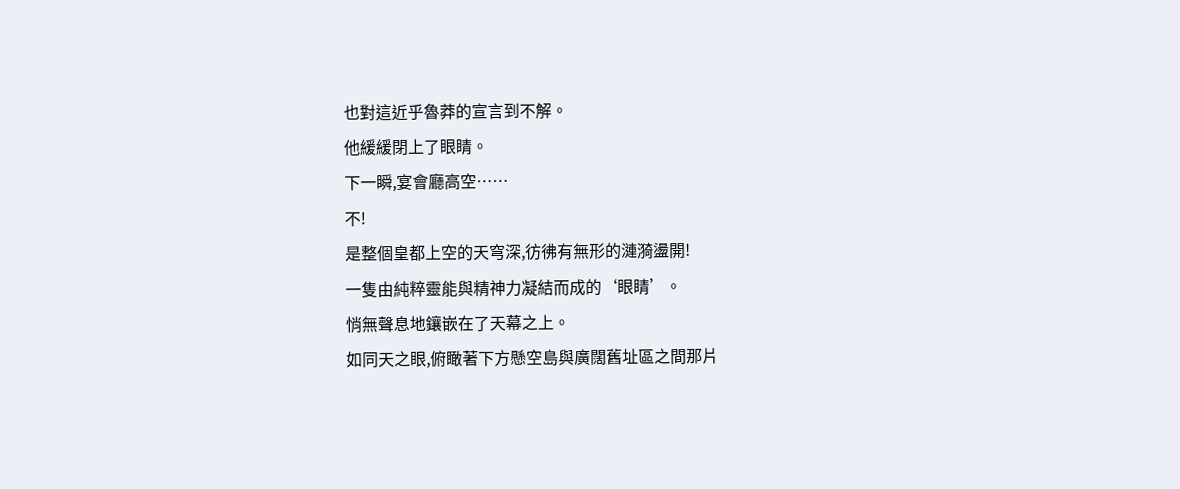也對這近乎魯莽的宣言到不解。
他緩緩閉上了眼睛。
下一瞬,宴會廳高空……
不!
是整個皇都上空的天穹深,彷彿有無形的漣漪盪開!
一隻由純粹靈能與精神力凝結而成的‘眼睛’。
悄無聲息地鑲嵌在了天幕之上。
如同天之眼,俯瞰著下方懸空島與廣闊舊址區之間那片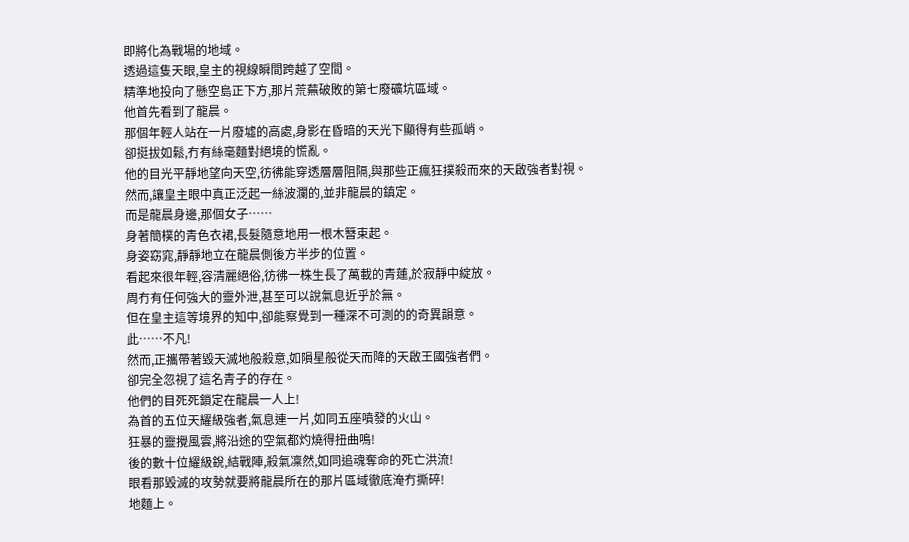即將化為戰場的地域。
透過這隻天眼,皇主的視線瞬間跨越了空間。
精準地投向了懸空島正下方,那片荒蕪破敗的第七廢礦坑區域。
他首先看到了龍晨。
那個年輕人站在一片廢墟的高處,身影在昏暗的天光下顯得有些孤峭。
卻挺拔如鬆,冇有絲毫麵對絕境的慌亂。
他的目光平靜地望向天空,彷彿能穿透層層阻隔,與那些正瘋狂撲殺而來的天啟強者對視。
然而,讓皇主眼中真正泛起一絲波瀾的,並非龍晨的鎮定。
而是龍晨身邊,那個女子……
身著簡樸的青色衣裙,長髮隨意地用一根木簪束起。
身姿窈窕,靜靜地立在龍晨側後方半步的位置。
看起來很年輕,容清麗絕俗,彷彿一株生長了萬載的青蓮,於寂靜中綻放。
周冇有任何強大的靈外泄,甚至可以說氣息近乎於無。
但在皇主這等境界的知中,卻能察覺到一種深不可測的的奇異韻意。
此……不凡!
然而,正攜帶著毀天滅地般殺意,如隕星般從天而降的天啟王國強者們。
卻完全忽視了這名青子的存在。
他們的目死死鎖定在龍晨一人上!
為首的五位天耀級強者,氣息連一片,如同五座噴發的火山。
狂暴的靈攪風雲,將沿途的空氣都灼燒得扭曲鳴!
後的數十位耀級銳,結戰陣,殺氣凜然,如同追魂奪命的死亡洪流!
眼看那毀滅的攻勢就要將龍晨所在的那片區域徹底淹冇撕碎!
地麵上。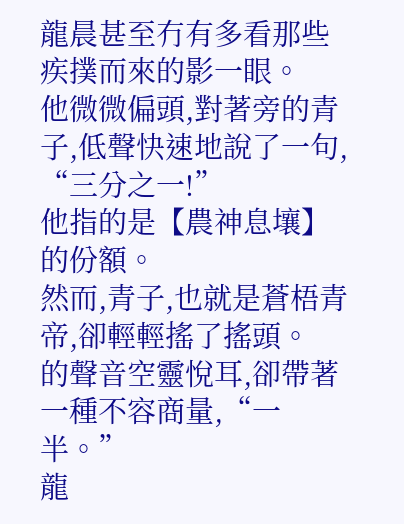龍晨甚至冇有多看那些疾撲而來的影一眼。
他微微偏頭,對著旁的青子,低聲快速地說了一句,
“三分之一!”
他指的是【農神息壤】的份額。
然而,青子,也就是蒼梧青帝,卻輕輕搖了搖頭。
的聲音空靈悅耳,卻帶著一種不容商量,“一半。”
龍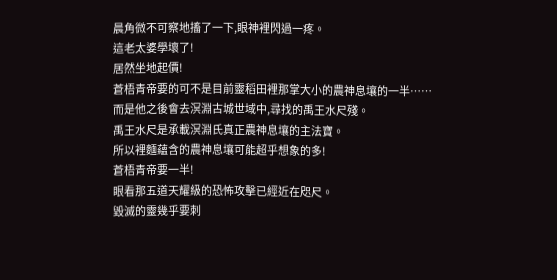晨角微不可察地搐了一下,眼神裡閃過一疼。
這老太婆學壞了!
居然坐地起價!
蒼梧青帝要的可不是目前靈稻田裡那掌大小的農神息壤的一半……
而是他之後會去溟淵古城世域中,尋找的禹王水尺殘。
禹王水尺是承載溟淵氏真正農神息壤的主法寶。
所以裡麵蘊含的農神息壤可能超乎想象的多!
蒼梧青帝要一半!
眼看那五道天耀級的恐怖攻擊已經近在咫尺。
毀滅的靈幾乎要刺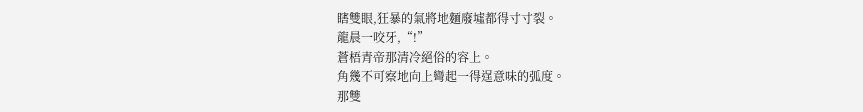瞎雙眼,狂暴的氣將地麵廢墟都得寸寸裂。
龍晨一咬牙,“!”
蒼梧青帝那清冷絕俗的容上。
角幾不可察地向上彎起一得逞意味的弧度。
那雙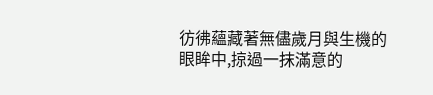彷彿蘊藏著無儘歲月與生機的眼眸中,掠過一抹滿意的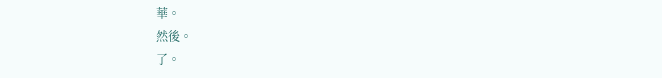華。
然後。
了。